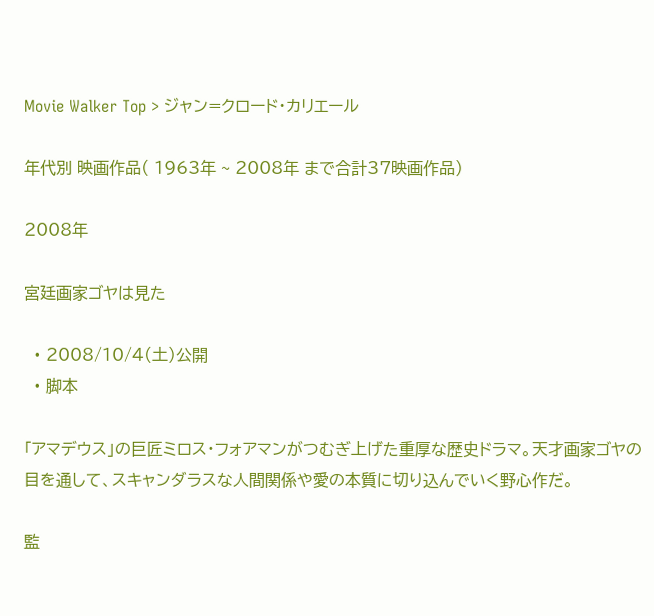Movie Walker Top > ジャン=クロード・カリエール

年代別 映画作品( 1963年 ~ 2008年 まで合計37映画作品)

2008年

宮廷画家ゴヤは見た

  • 2008/10/4(土)公開
  • 脚本

「アマデウス」の巨匠ミロス・フォアマンがつむぎ上げた重厚な歴史ドラマ。天才画家ゴヤの目を通して、スキャンダラスな人間関係や愛の本質に切り込んでいく野心作だ。

監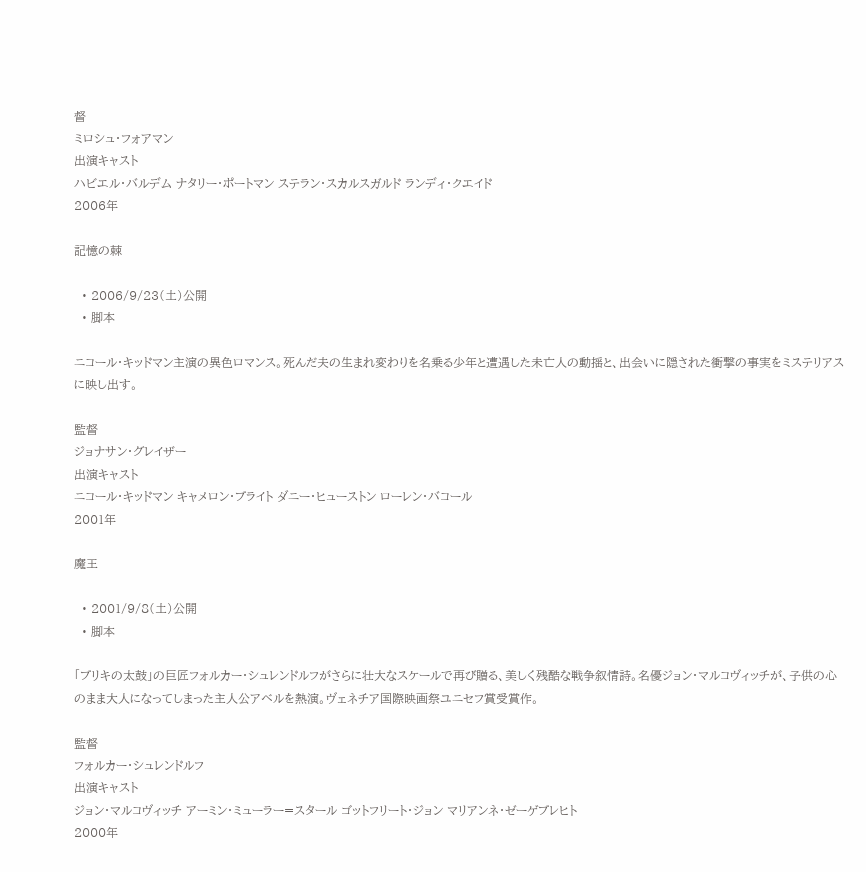督
ミロシュ・フォアマン
出演キャスト
ハビエル・バルデム ナタリー・ポートマン ステラン・スカルスガルド ランディ・クエイド
2006年

記憶の棘

  • 2006/9/23(土)公開
  • 脚本

ニコール・キッドマン主演の異色ロマンス。死んだ夫の生まれ変わりを名乗る少年と遭遇した未亡人の動揺と、出会いに隠された衝撃の事実をミステリアスに映し出す。

監督
ジョナサン・グレイザー
出演キャスト
ニコール・キッドマン キャメロン・ブライト ダニー・ヒューストン ローレン・バコール
2001年

魔王

  • 2001/9/8(土)公開
  • 脚本

「ブリキの太鼓」の巨匠フォルカー・シュレンドルフがさらに壮大なスケールで再び贈る、美しく残酷な戦争叙情詩。名優ジョン・マルコヴィッチが、子供の心のまま大人になってしまった主人公アベルを熱演。ヴェネチア国際映画祭ユニセフ賞受賞作。

監督
フォルカー・シュレンドルフ
出演キャスト
ジョン・マルコヴィッチ アーミン・ミューラー=スタール ゴットフリート・ジョン マリアンネ・ゼーゲブレヒト
2000年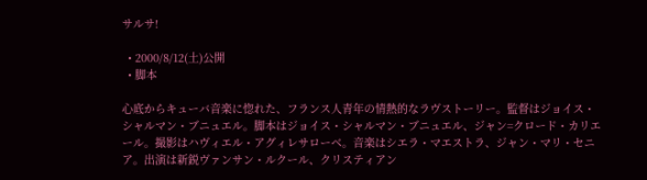サルサ!

  • 2000/8/12(土)公開
  • 脚本

心底からキューバ音楽に惚れた、フランス人青年の情熱的なラヴストーリー。監督はジョイス・シャルマン・ブニュエル。脚本はジョイス・シャルマン・ブニュエル、ジャン=クロード・カリエール。撮影はハヴィエル・アグィレサローベ。音楽はシエラ・マエストラ、ジャン・マリ・セニア。出演は新鋭ヴァンサン・ルクール、クリスティアン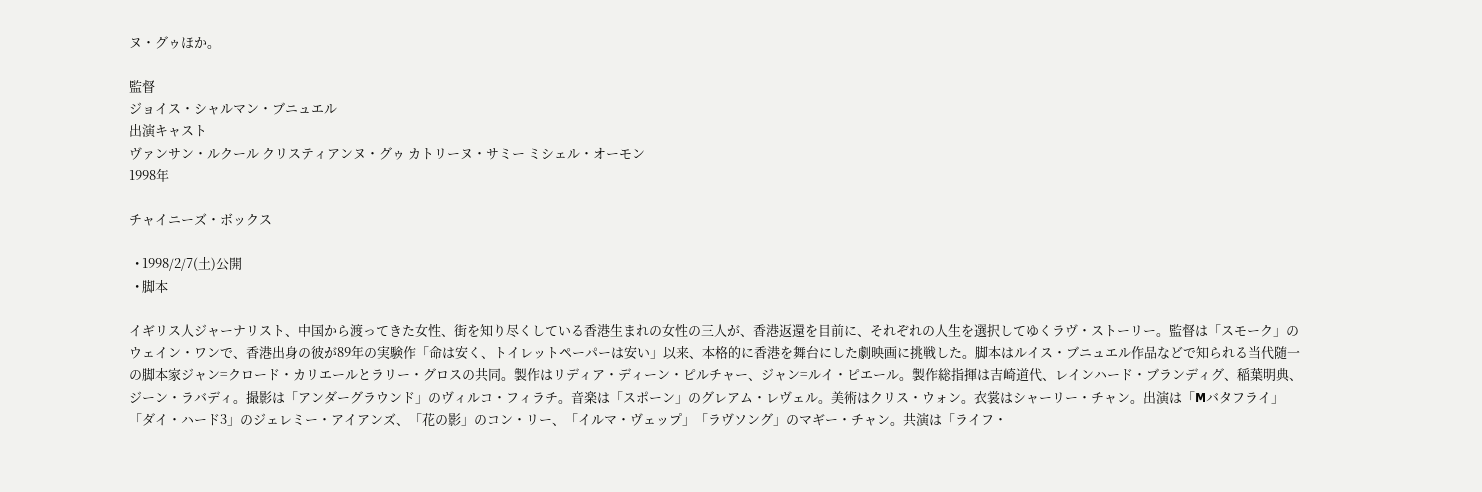ヌ・グゥほか。

監督
ジョイス・シャルマン・ブニュエル
出演キャスト
ヴァンサン・ルクール クリスティアンヌ・グゥ カトリーヌ・サミー ミシェル・オーモン
1998年

チャイニーズ・ボックス

  • 1998/2/7(土)公開
  • 脚本

イギリス人ジャーナリスト、中国から渡ってきた女性、街を知り尽くしている香港生まれの女性の三人が、香港返還を目前に、それぞれの人生を選択してゆくラヴ・ストーリー。監督は「スモーク」のウェイン・ワンで、香港出身の彼が89年の実験作「命は安く、トイレットペーパーは安い」以来、本格的に香港を舞台にした劇映画に挑戦した。脚本はルイス・ブニュエル作品などで知られる当代随一の脚本家ジャン=クロード・カリエールとラリー・グロスの共同。製作はリディア・ディーン・ピルチャー、ジャン=ルイ・ピエール。製作総指揮は吉崎道代、レインハード・ブランディグ、稲葉明典、ジーン・ラバディ。撮影は「アンダーグラウンド」のヴィルコ・フィラチ。音楽は「スポーン」のグレアム・レヴェル。美術はクリス・ウォン。衣裳はシャーリー・チャン。出演は「Mバタフライ」「ダイ・ハード3」のジェレミー・アイアンズ、「花の影」のコン・リー、「イルマ・ヴェップ」「ラヴソング」のマギー・チャン。共演は「ライフ・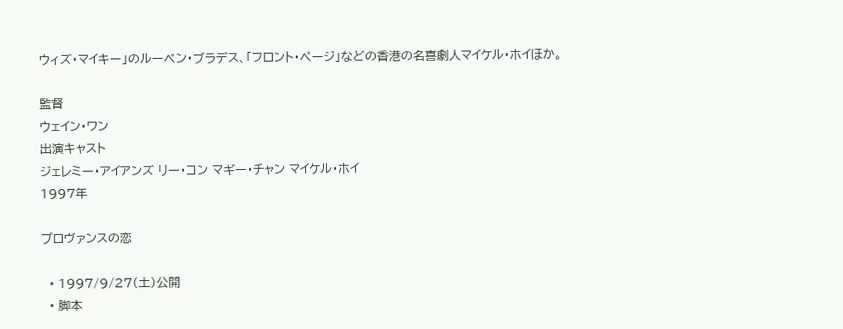ウィズ・マイキー」のルーベン・ブラデス、「フロント・ページ」などの香港の名喜劇人マイケル・ホイほか。

監督
ウェイン・ワン
出演キャスト
ジェレミー・アイアンズ リー・コン マギー・チャン マイケル・ホイ
1997年

プロヴァンスの恋

  • 1997/9/27(土)公開
  • 脚本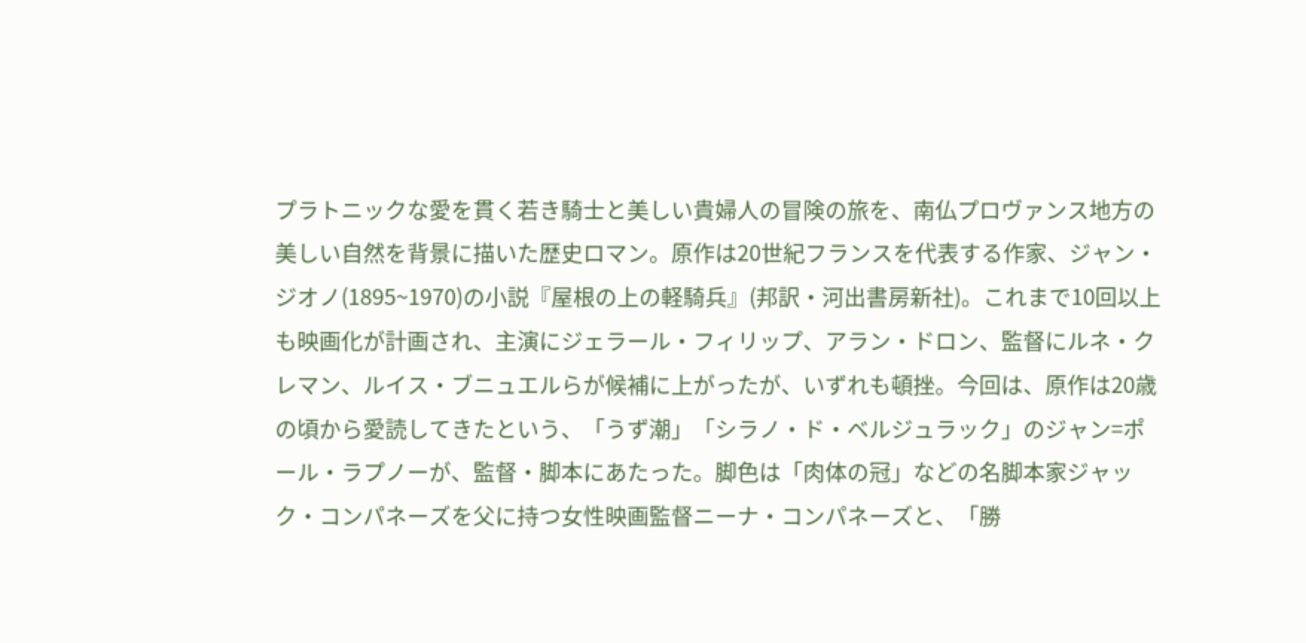プラトニックな愛を貫く若き騎士と美しい貴婦人の冒険の旅を、南仏プロヴァンス地方の美しい自然を背景に描いた歴史ロマン。原作は20世紀フランスを代表する作家、ジャン・ジオノ(1895~1970)の小説『屋根の上の軽騎兵』(邦訳・河出書房新社)。これまで10回以上も映画化が計画され、主演にジェラール・フィリップ、アラン・ドロン、監督にルネ・クレマン、ルイス・ブニュエルらが候補に上がったが、いずれも頓挫。今回は、原作は20歳の頃から愛読してきたという、「うず潮」「シラノ・ド・ベルジュラック」のジャン=ポール・ラプノーが、監督・脚本にあたった。脚色は「肉体の冠」などの名脚本家ジャック・コンパネーズを父に持つ女性映画監督ニーナ・コンパネーズと、「勝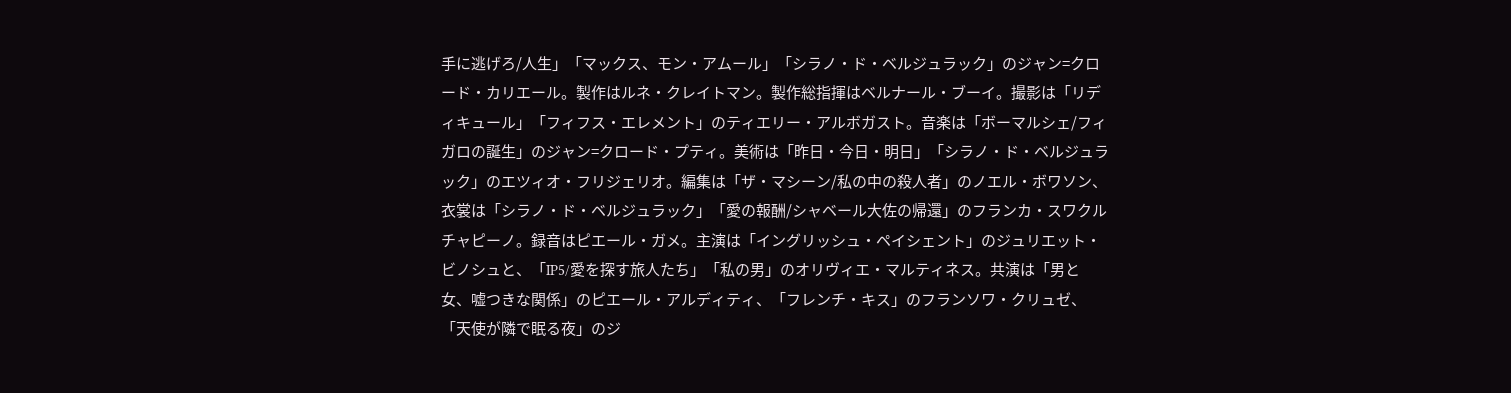手に逃げろ/人生」「マックス、モン・アムール」「シラノ・ド・ベルジュラック」のジャン=クロード・カリエール。製作はルネ・クレイトマン。製作総指揮はベルナール・ブーイ。撮影は「リディキュール」「フィフス・エレメント」のティエリー・アルボガスト。音楽は「ボーマルシェ/フィガロの誕生」のジャン=クロード・プティ。美術は「昨日・今日・明日」「シラノ・ド・ベルジュラック」のエツィオ・フリジェリオ。編集は「ザ・マシーン/私の中の殺人者」のノエル・ボワソン、衣裳は「シラノ・ド・ベルジュラック」「愛の報酬/シャベール大佐の帰還」のフランカ・スワクルチャピーノ。録音はピエール・ガメ。主演は「イングリッシュ・ペイシェント」のジュリエット・ビノシュと、「IP5/愛を探す旅人たち」「私の男」のオリヴィエ・マルティネス。共演は「男と女、嘘つきな関係」のピエール・アルディティ、「フレンチ・キス」のフランソワ・クリュゼ、「天使が隣で眠る夜」のジ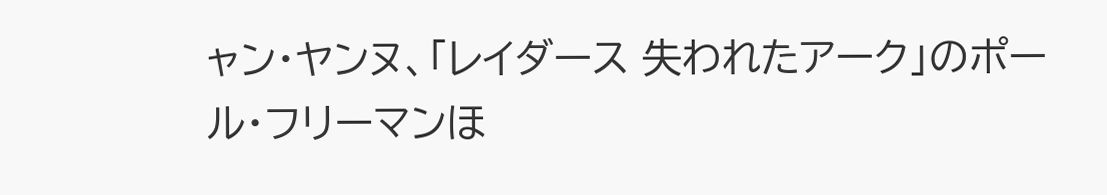ャン・ヤンヌ、「レイダース 失われたアーク」のポール・フリーマンほ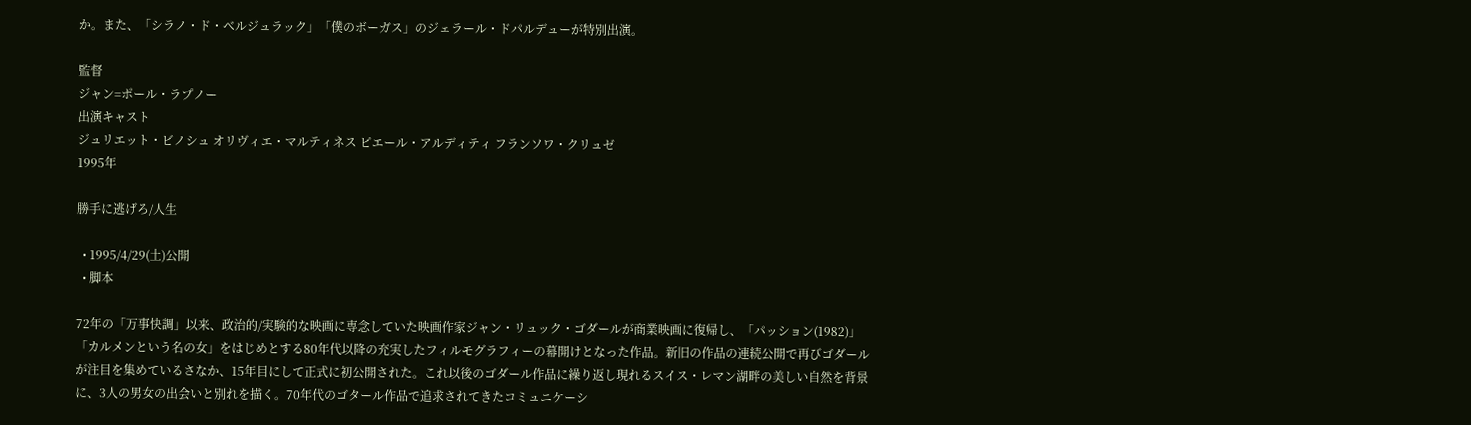か。また、「シラノ・ド・ベルジュラック」「僕のボーガス」のジェラール・ドパルデューが特別出演。

監督
ジャン=ポール・ラプノー
出演キャスト
ジュリエット・ビノシュ オリヴィエ・マルティネス ピエール・アルディティ フランソワ・クリュゼ
1995年

勝手に逃げろ/人生

  • 1995/4/29(土)公開
  • 脚本

72年の「万事快調」以来、政治的/実験的な映画に専念していた映画作家ジャン・リュック・ゴダールが商業映画に復帰し、「パッション(1982)」「カルメンという名の女」をはじめとする80年代以降の充実したフィルモグラフィーの幕開けとなった作品。新旧の作品の連続公開で再びゴダールが注目を集めているさなか、15年目にして正式に初公開された。これ以後のゴダール作品に繰り返し現れるスイス・レマン湖畔の美しい自然を背景に、3人の男女の出会いと別れを描く。70年代のゴタール作品で追求されてきたコミュニケーシ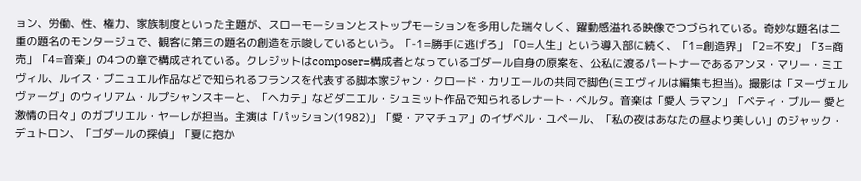ョン、労働、性、権力、家族制度といった主題が、スローモーションとストップモーションを多用した瑞々しく、躍動感溢れる映像でつづられている。奇妙な題名は二重の題名のモンタージュで、観客に第三の題名の創造を示唆しているという。「-1=勝手に逃げろ」「0=人生」という導入部に続く、「1=創造界」「2=不安」「3=商売」「4=音楽」の4つの章で構成されている。クレジットはcomposer=構成者となっているゴダール自身の原案を、公私に渡るパートナーであるアンヌ・マリー・ミエヴィル、ルイス・ブニュエル作品などで知られるフランスを代表する脚本家ジャン・クロード・カリエールの共同で脚色(ミエヴィルは編集も担当)。撮影は「ヌーヴェルヴァーグ」のウィリアム・ルプシャンスキーと、「ヘカテ」などダニエル・シュミット作品で知られるレナート・ベルタ。音楽は「愛人 ラマン」「ベティ・ブルー 愛と激情の日々」のガブリエル・ヤーレが担当。主演は「パッション(1982)」「愛・アマチュア」のイザベル・ユペール、「私の夜はあなたの昼より美しい」のジャック・デュトロン、「ゴダールの探偵」「夏に抱か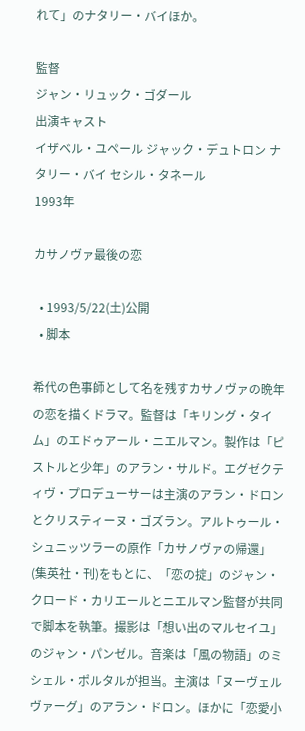れて」のナタリー・バイほか。

監督
ジャン・リュック・ゴダール
出演キャスト
イザベル・ユペール ジャック・デュトロン ナタリー・バイ セシル・タネール
1993年

カサノヴァ最後の恋

  • 1993/5/22(土)公開
  • 脚本

希代の色事師として名を残すカサノヴァの晩年の恋を描くドラマ。監督は「キリング・タイム」のエドゥアール・ニエルマン。製作は「ピストルと少年」のアラン・サルド。エグゼクティヴ・プロデューサーは主演のアラン・ドロンとクリスティーヌ・ゴズラン。アルトゥール・シュニッツラーの原作「カサノヴァの帰還」(集英社・刊)をもとに、「恋の掟」のジャン・クロード・カリエールとニエルマン監督が共同で脚本を執筆。撮影は「想い出のマルセイユ」のジャン・パンゼル。音楽は「風の物語」のミシェル・ポルタルが担当。主演は「ヌーヴェルヴァーグ」のアラン・ドロン。ほかに「恋愛小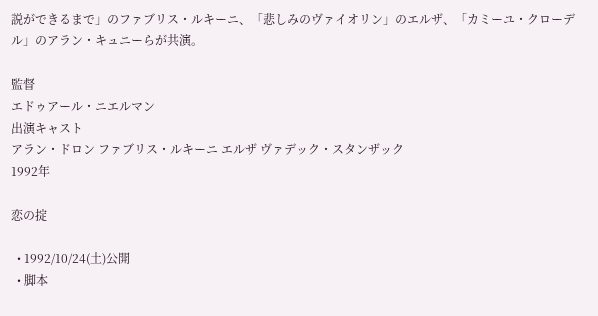説ができるまで」のファブリス・ルキーニ、「悲しみのヴァイオリン」のエルザ、「カミーユ・クローデル」のアラン・キュニーらが共演。

監督
エドゥアール・ニエルマン
出演キャスト
アラン・ドロン ファブリス・ルキーニ エルザ ヴァデック・スタンザック
1992年

恋の掟

  • 1992/10/24(土)公開
  • 脚本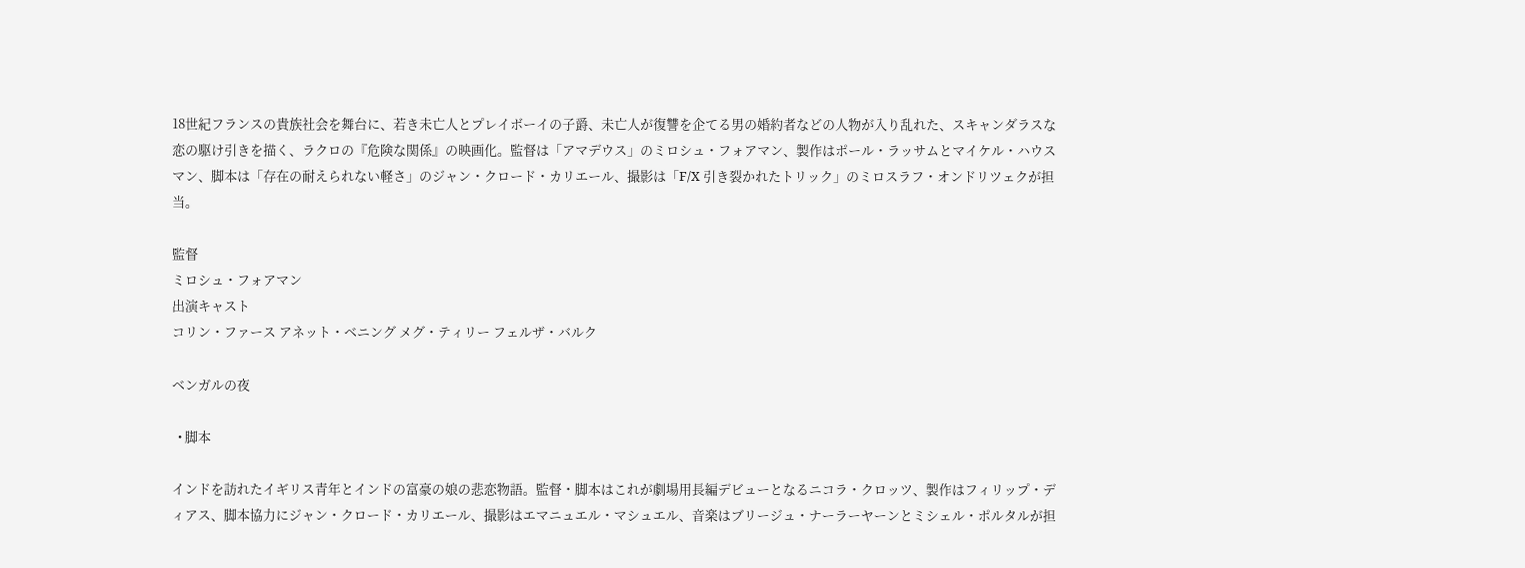18世紀フランスの貴族社会を舞台に、若き未亡人とプレイボーイの子爵、未亡人が復讐を企てる男の婚約者などの人物が入り乱れた、スキャンダラスな恋の駆け引きを描く、ラクロの『危険な関係』の映画化。監督は「アマデウス」のミロシュ・フォアマン、製作はポール・ラッサムとマイケル・ハウスマン、脚本は「存在の耐えられない軽さ」のジャン・クロード・カリエール、撮影は「F/X 引き裂かれたトリック」のミロスラフ・オンドリツェクが担当。

監督
ミロシュ・フォアマン
出演キャスト
コリン・ファース アネット・ベニング メグ・ティリー フェルザ・バルク

ベンガルの夜

  • 脚本

インドを訪れたイギリス青年とインドの富豪の娘の悲恋物語。監督・脚本はこれが劇場用長編デビューとなるニコラ・クロッツ、製作はフィリップ・ディアス、脚本協力にジャン・クロード・カリエール、撮影はエマニュエル・マシュエル、音楽はブリージュ・ナーラーヤーンとミシェル・ポルタルが担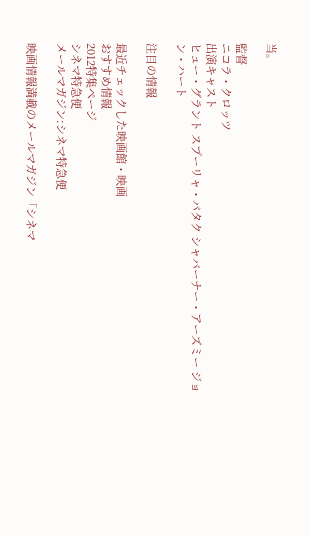当。

監督
ニコラ・クロッツ
出演キャスト
ヒュー・グラント スプーリャ・パタク シャバーナー・アーズミー ジョン・ハート

注目の情報

最近チェックした映画館・映画
おすすめ情報
2012特集ページ
シネマ特急便
メールマガジン:シネマ特急便

映画情報満載のメールマガジン「シネマ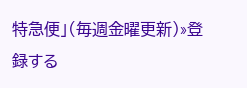特急便」(毎週金曜更新)»登録する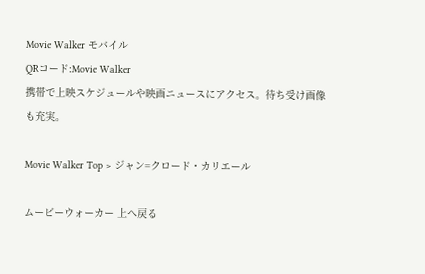Movie Walker モバイル
QRコード:Movie Walker
携帯で上映スケジュールや映画ニュースにアクセス。待ち受け画像も充実。

Movie Walker Top > ジャン=クロード・カリエール

ムービーウォーカー 上へ戻る